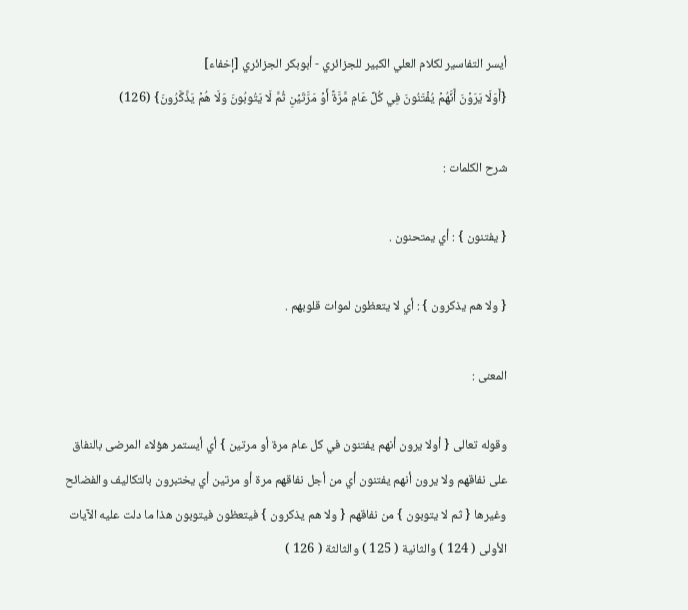أيسر التفاسير لكلام العلي الكبير للجزائري - أبوبكر الجزائري [إخفاء]
{أَوَلَا يَرَوۡنَ أَنَّهُمۡ يُفۡتَنُونَ فِي كُلِّ عَامٖ مَّرَّةً أَوۡ مَرَّتَيۡنِ ثُمَّ لَا يَتُوبُونَ وَلَا هُمۡ يَذَّكَّرُونَ} (126)

شرح الكلمات :

{ يفتنون } : أي يمتحنون .

{ ولا هم يذكرون } : أي لا يتعظون لموات قلوبهم .

المعنى :

وقوله تعالى { أولا يرون أنهم يفتنون في كل عام مرة أو مرتين } أي أيستمر هؤلاء المرضى بالنفاق على نفاقهم ولا يرون أنهم يفتنون أي من أجل نفاقهم مرة أو مرتين أي يختبرون بالتكاليف والفضائح وغيرها { ثم لا يتوبون } من نفاقهم { ولا هم يذكرون } فيتعظون فيتوبون هذا ما دلت عليه الآيات الأولى ( 124 ) والثانية ( 125 ) والثالثة ( 126 )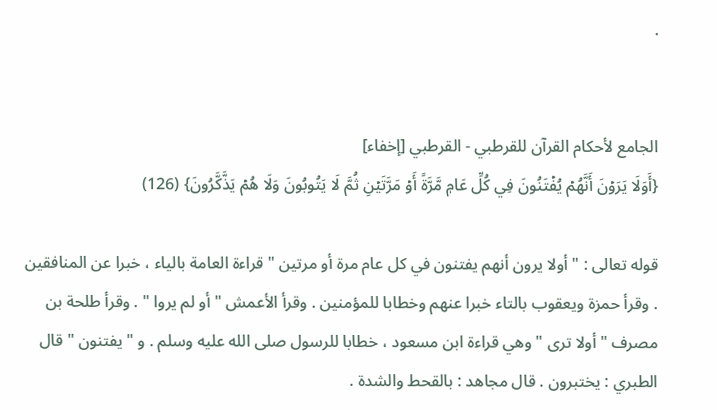.


الجامع لأحكام القرآن للقرطبي - القرطبي [إخفاء]
{أَوَلَا يَرَوۡنَ أَنَّهُمۡ يُفۡتَنُونَ فِي كُلِّ عَامٖ مَّرَّةً أَوۡ مَرَّتَيۡنِ ثُمَّ لَا يَتُوبُونَ وَلَا هُمۡ يَذَّكَّرُونَ} (126)

قوله تعالى : " أولا يرون أنهم يفتنون في كل عام مرة أو مرتين " قراءة العامة بالياء ، خبرا عن المنافقين . وقرأ حمزة ويعقوب بالتاء خبرا عنهم وخطابا للمؤمنين . وقرأ الأعمش " أو لم يروا " . وقرأ طلحة بن مصرف " أولا ترى " وهي قراءة ابن مسعود ، خطابا للرسول صلى الله عليه وسلم . و " يفتنون " قال الطبري : يختبرون . قال مجاهد : بالقحط والشدة .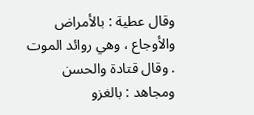وقال عطية : بالأمراض والأوجاع ، وهي روائد الموت . وقال قتادة والحسن ومجاهد : بالغزو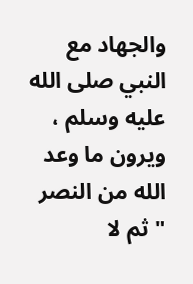والجهاد مع النبي صلى الله عليه وسلم ، ويرون ما وعد الله من النصر " ثم لا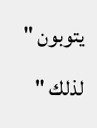يتوبون " لذلك "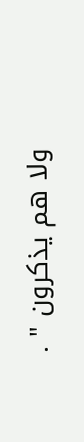ولا هم يذكرون " .